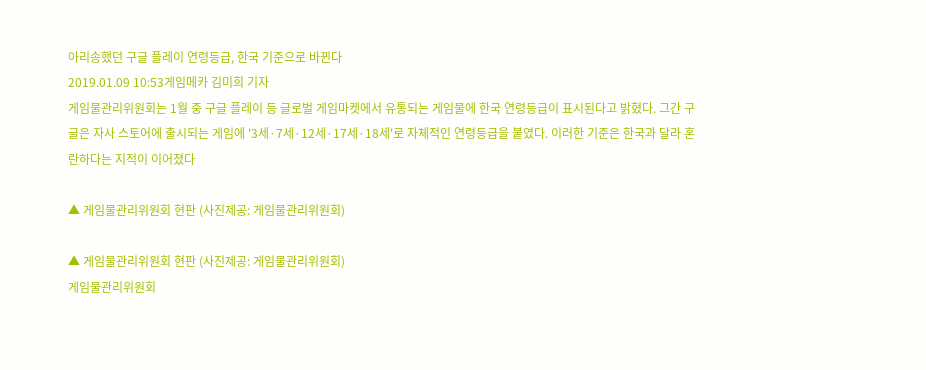아리송했던 구글 플레이 연령등급, 한국 기준으로 바뀐다
2019.01.09 10:53게임메카 김미희 기자
게임물관리위원회는 1월 중 구글 플레이 등 글로벌 게임마켓에서 유통되는 게임물에 한국 연령등급이 표시된다고 밝혔다. 그간 구글은 자사 스토어에 출시되는 게임에 '3세·7세·12세·17세·18세'로 자체적인 연령등급을 붙였다. 이러한 기준은 한국과 달라 혼란하다는 지적이 이어졌다

▲ 게임물관리위원회 현판 (사진제공: 게임물관리위원회)

▲ 게임물관리위원회 현판 (사진제공: 게임물관리위원회)
게임물관리위원회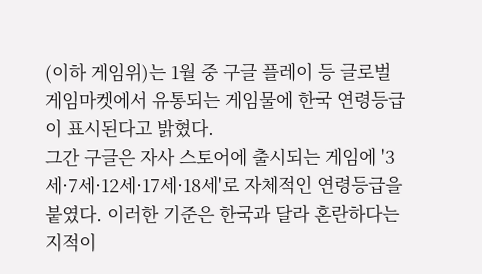(이하 게임위)는 1월 중 구글 플레이 등 글로벌 게임마켓에서 유통되는 게임물에 한국 연령등급이 표시된다고 밝혔다.
그간 구글은 자사 스토어에 출시되는 게임에 '3세·7세·12세·17세·18세'로 자체적인 연령등급을 붙였다. 이러한 기준은 한국과 달라 혼란하다는 지적이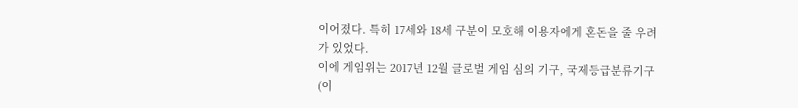이어졌다. 특히 17세와 18세 구분이 모호해 이용자에게 혼돈을 줄 우려가 있었다.
이에 게임위는 2017년 12월 글로벌 게임 심의 기구, 국제등급분류기구(이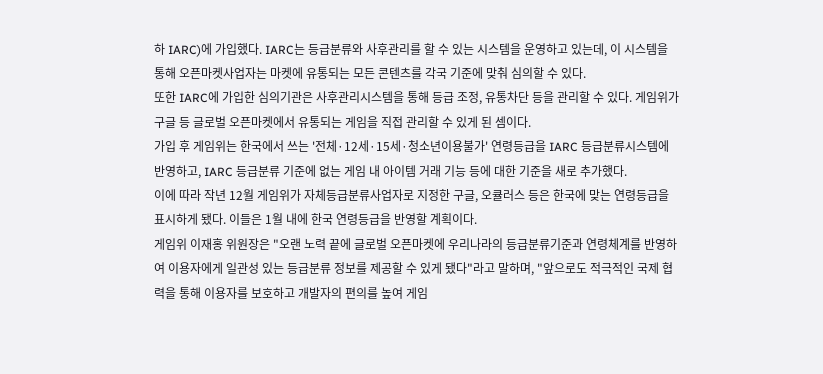하 IARC)에 가입했다. IARC는 등급분류와 사후관리를 할 수 있는 시스템을 운영하고 있는데, 이 시스템을 통해 오픈마켓사업자는 마켓에 유통되는 모든 콘텐츠를 각국 기준에 맞춰 심의할 수 있다.
또한 IARC에 가입한 심의기관은 사후관리시스템을 통해 등급 조정, 유통차단 등을 관리할 수 있다. 게임위가 구글 등 글로벌 오픈마켓에서 유통되는 게임을 직접 관리할 수 있게 된 셈이다.
가입 후 게임위는 한국에서 쓰는 '전체·12세·15세·청소년이용불가' 연령등급을 IARC 등급분류시스템에 반영하고, IARC 등급분류 기준에 없는 게임 내 아이템 거래 기능 등에 대한 기준을 새로 추가했다.
이에 따라 작년 12월 게임위가 자체등급분류사업자로 지정한 구글, 오큘러스 등은 한국에 맞는 연령등급을 표시하게 됐다. 이들은 1월 내에 한국 연령등급을 반영할 계획이다.
게임위 이재홍 위원장은 "오랜 노력 끝에 글로벌 오픈마켓에 우리나라의 등급분류기준과 연령체계를 반영하여 이용자에게 일관성 있는 등급분류 정보를 제공할 수 있게 됐다"라고 말하며, "앞으로도 적극적인 국제 협력을 통해 이용자를 보호하고 개발자의 편의를 높여 게임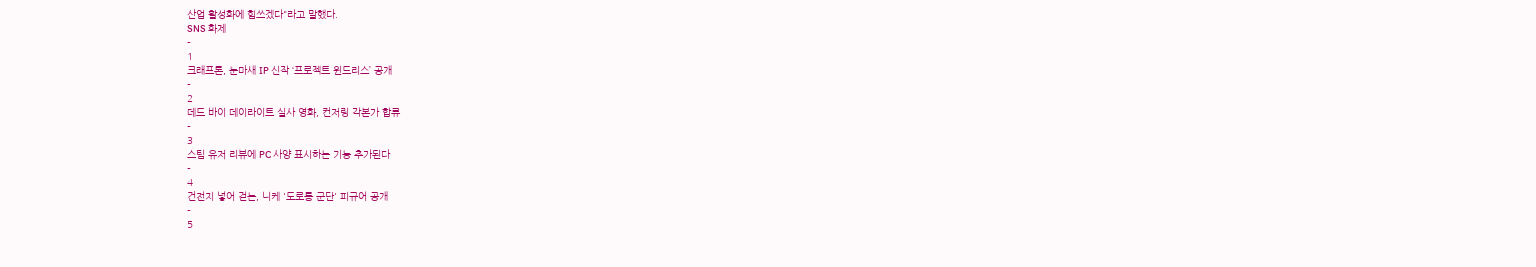산업 활성화에 힘쓰겠다"라고 말했다.
SNS 화제
-
1
크래프톤, 눈마새 IP 신작 ‘프로젝트 윈드리스’ 공개
-
2
데드 바이 데이라이트 실사 영화, 컨저링 각본가 합류
-
3
스팀 유저 리뷰에 PC 사양 표시하는 기능 추가된다
-
4
건전지 넣어 걷는, 니케 '도로롱 군단' 피규어 공개
-
5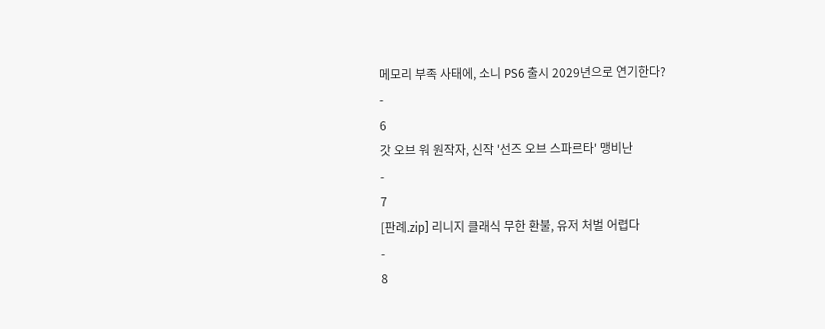메모리 부족 사태에, 소니 PS6 출시 2029년으로 연기한다?
-
6
갓 오브 워 원작자, 신작 '선즈 오브 스파르타' 맹비난
-
7
[판례.zip] 리니지 클래식 무한 환불, 유저 처벌 어렵다
-
8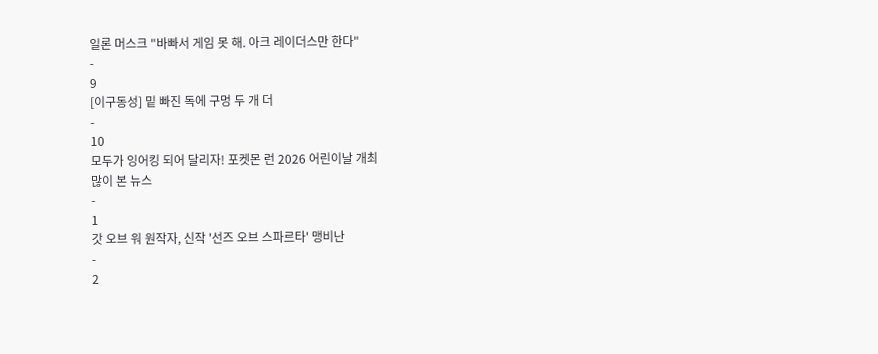일론 머스크 "바빠서 게임 못 해. 아크 레이더스만 한다"
-
9
[이구동성] 밑 빠진 독에 구멍 두 개 더
-
10
모두가 잉어킹 되어 달리자! 포켓몬 런 2026 어린이날 개최
많이 본 뉴스
-
1
갓 오브 워 원작자, 신작 '선즈 오브 스파르타' 맹비난
-
2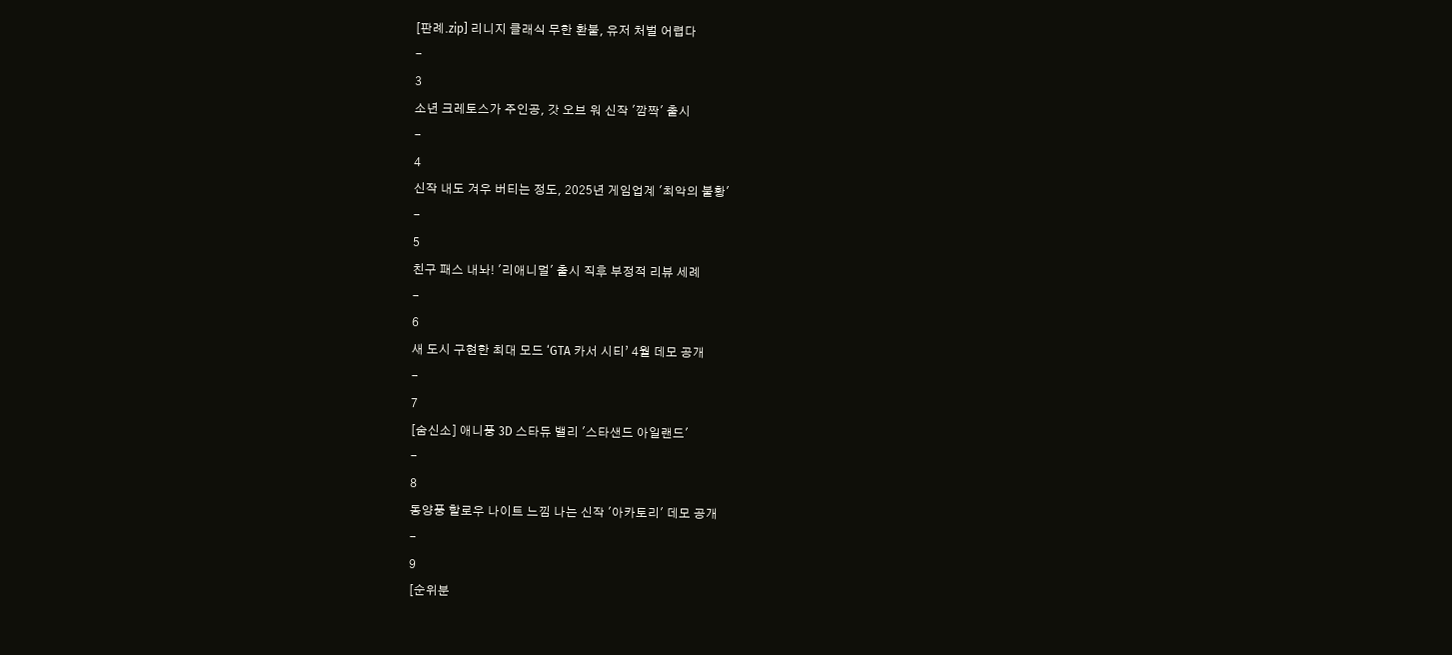[판례.zip] 리니지 클래식 무한 환불, 유저 처벌 어렵다
-
3
소년 크레토스가 주인공, 갓 오브 워 신작 '깜짝' 출시
-
4
신작 내도 겨우 버티는 정도, 2025년 게임업계 '최악의 불황'
-
5
친구 패스 내놔! '리애니멀' 출시 직후 부정적 리뷰 세례
-
6
새 도시 구현한 최대 모드 ‘GTA 카서 시티’ 4월 데모 공개
-
7
[숨신소] 애니풍 3D 스타듀 밸리 '스타샌드 아일랜드'
-
8
동양풍 할로우 나이트 느낌 나는 신작 '아카토리' 데모 공개
-
9
[순위분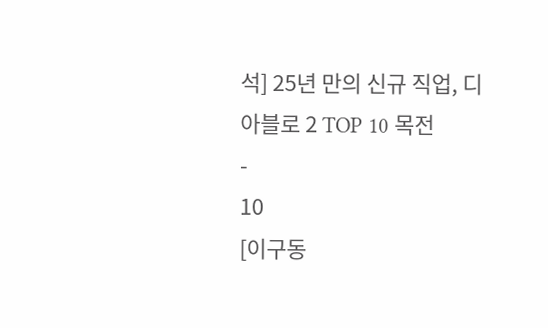석] 25년 만의 신규 직업, 디아블로 2 TOP 10 목전
-
10
[이구동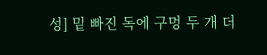성] 밑 빠진 독에 구멍 두 개 더